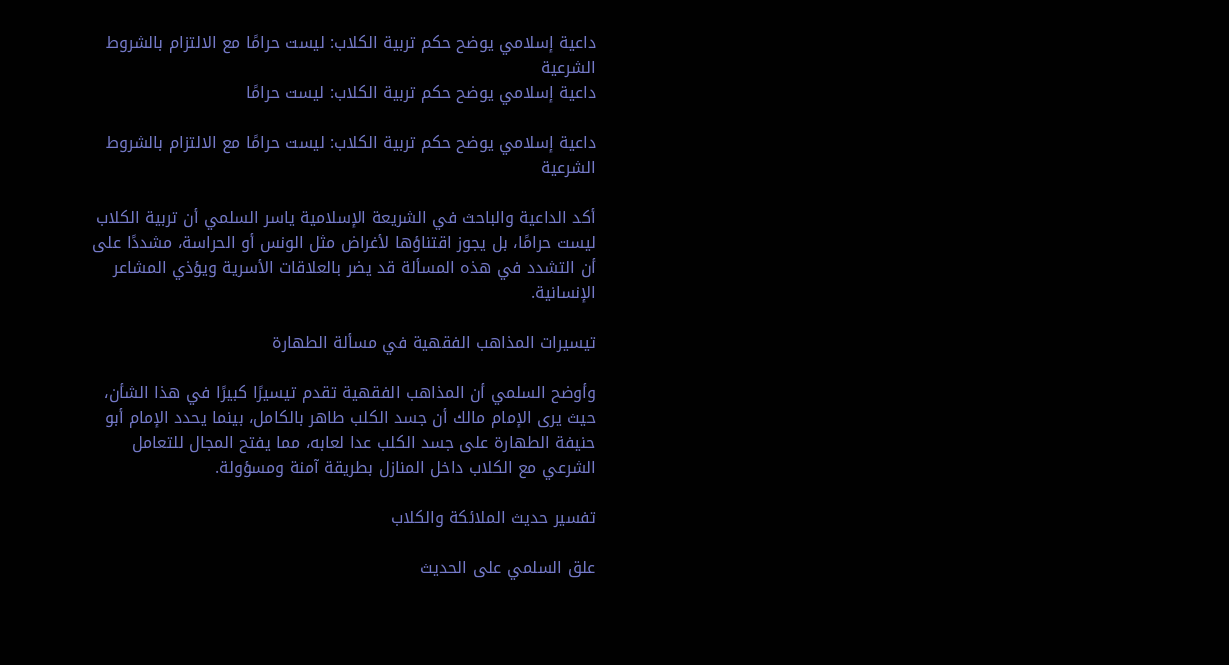داعية إسلامي يوضح حكم تربية الكلاب: ليست حرامًا مع الالتزام بالشروط الشرعية
داعية إسلامي يوضح حكم تربية الكلاب: ليست حرامًا

داعية إسلامي يوضح حكم تربية الكلاب: ليست حرامًا مع الالتزام بالشروط الشرعية

أكد الداعية والباحث في الشريعة الإسلامية ياسر السلمي أن تربية الكلاب ليست حرامًا، بل يجوز اقتناؤها لأغراض مثل الونس أو الحراسة، مشددًا على أن التشدد في هذه المسألة قد يضر بالعلاقات الأسرية ويؤذي المشاعر الإنسانية.

تيسيرات المذاهب الفقهية في مسألة الطهارة

وأوضح السلمي أن المذاهب الفقهية تقدم تيسيرًا كبيرًا في هذا الشأن، حيث يرى الإمام مالك أن جسد الكلب طاهر بالكامل، بينما يحدد الإمام أبو حنيفة الطهارة على جسد الكلب عدا لعابه، مما يفتح المجال للتعامل الشرعي مع الكلاب داخل المنازل بطريقة آمنة ومسؤولة.

تفسير حديث الملائكة والكلاب

علق السلمي على الحديث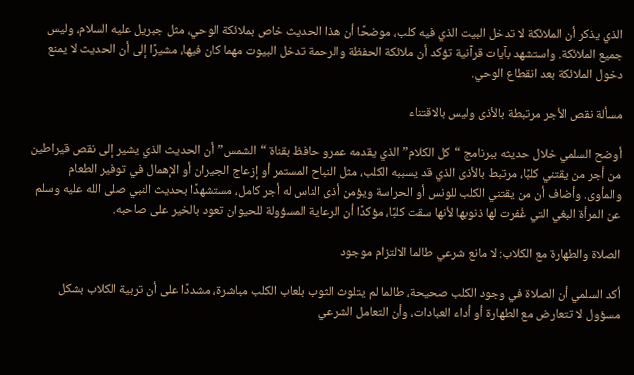الذي يذكر أن الملائكة لا تدخل البيت الذي فيه كلب، موضحًا أن هذا الحديث خاص بملائكة الوحي، مثل جبريل عليه السلام، وليس جميع الملائكة. واستشهد بآيات قرآنية تؤكد أن ملائكة الحفظة والرحمة تدخل البيوت مهما كان فيها، مشيرًا إلى أن الحديث لا يمنع دخول الملائكة بعد انقطاع الوحي.

مسألة نقص الأجر مرتبطة بالأذى وليس بالاقتناء

أوضح السلمي خلال حديثه ببرنامج “كل الكلام” الذي يقدمه عمرو حافظ بقناة “الشمس” أن الحديث الذي يشير إلى نقص قيراطين من أجر من يقتني كلبًا، مرتبط بالأذى الذي قد يسببه الكلب، مثل النباح المستمر أو إزعاج الجيران أو الإهمال في توفير الطعام والمأوى. وأضاف أن من يقتني الكلب للونس أو الحراسة ويؤمن أذى الناس له أجر كامل، مستشهدًا بحديث النبي صلى الله عليه وسلم عن المرأة البغي التي غُفرت لها ذنوبها لأنها سقت كلبًا، مؤكدًا أن الرعاية المسؤولة للحيوان تعود بالخير على صاحبه.

الصلاة والطهارة مع الكلاب: لا مانع شرعي طالما الالتزام موجود

أكد السلمي أن الصلاة في وجود الكلب صحيحة، طالما لم يتلوث الثوب بلعاب الكلب مباشرة، مشددًا على أن تربية الكلاب بشكل مسؤول لا تتعارض مع الطهارة أو أداء العبادات، وأن التعامل الشرعي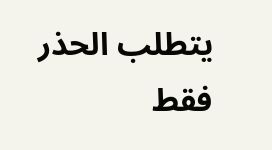يتطلب الحذر فقط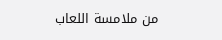من ملامسة اللعاب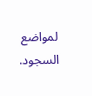لمواضع السجود.